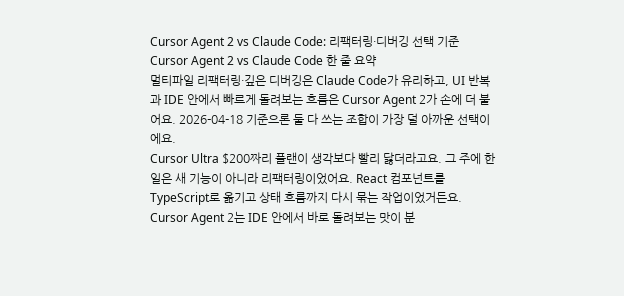Cursor Agent 2 vs Claude Code: 리팩터링·디버깅 선택 기준
Cursor Agent 2 vs Claude Code 한 줄 요약
멀티파일 리팩터링·깊은 디버깅은 Claude Code가 유리하고, UI 반복과 IDE 안에서 빠르게 돌려보는 흐름은 Cursor Agent 2가 손에 더 붙어요. 2026-04-18 기준으론 둘 다 쓰는 조합이 가장 덜 아까운 선택이에요.
Cursor Ultra $200짜리 플랜이 생각보다 빨리 닳더라고요. 그 주에 한 일은 새 기능이 아니라 리팩터링이었어요. React 컴포넌트를 TypeScript로 옮기고 상태 흐름까지 다시 묶는 작업이었거든요. Cursor Agent 2는 IDE 안에서 바로 돌려보는 맛이 분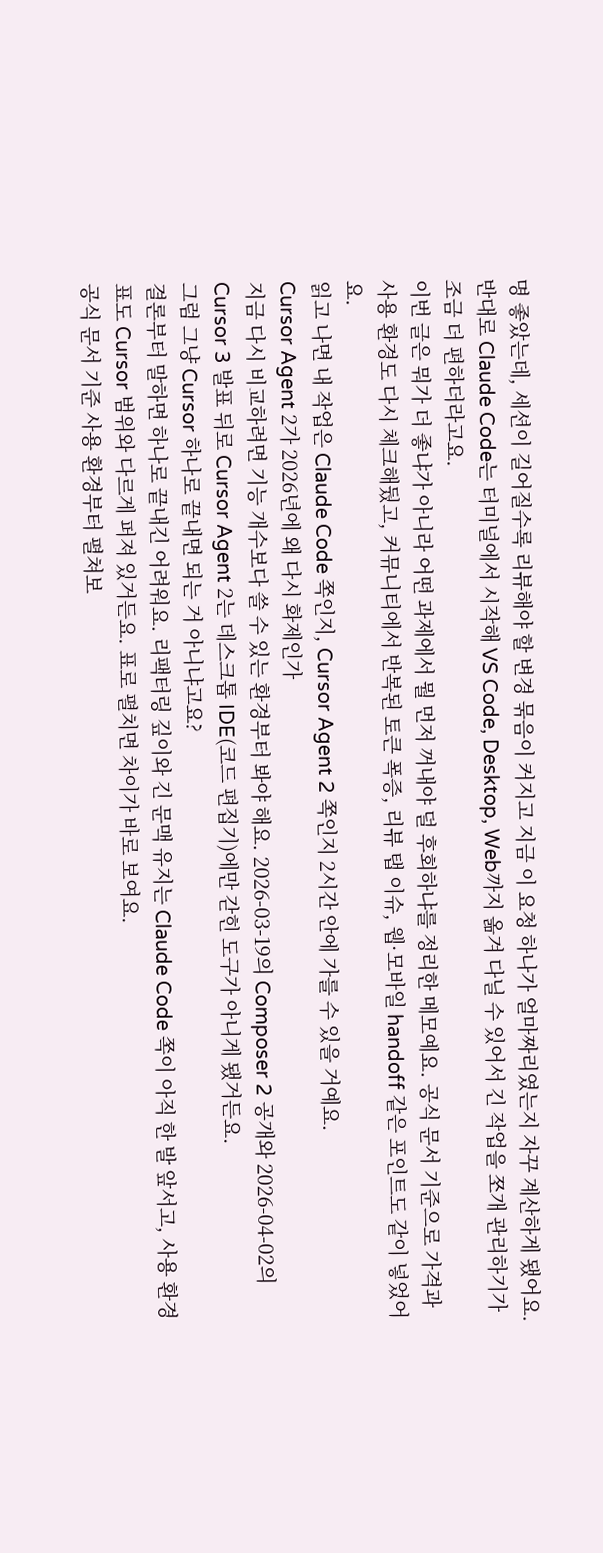명 좋았는데, 세션이 길어질수록 리뷰해야 할 변경 묶음이 커지고 지금 이 요청 하나가 얼마짜리였는지 자꾸 계산하게 됐어요. 반대로 Claude Code는 터미널에서 시작해 VS Code, Desktop, Web까지 옮겨 다닐 수 있어서 긴 작업을 쪼개 관리하기가 조금 더 편하더라고요.
이번 글은 뭐가 더 좋냐가 아니라 어떤 과제에서 뭘 먼저 꺼내야 덜 후회하냐를 정리한 메모예요. 공식 문서 기준으로 가격과 사용 환경도 다시 체크해뒀고, 커뮤니티에서 반복된 토큰 폭증, 리뷰 탭 이슈, 웹·모바일 handoff 같은 포인트도 같이 넣었어요.
읽고 나면 내 작업은 Claude Code 쪽인지, Cursor Agent 2 쪽인지 2시간 안에 가를 수 있을 거예요.
Cursor Agent 2가 2026년에 왜 다시 화제인가
지금 다시 비교하려면 기능 개수보다 쓸 수 있는 환경부터 봐야 해요. 2026-03-19의 Composer 2 공개와 2026-04-02의 Cursor 3 발표 뒤로 Cursor Agent 2는 데스크톱 IDE(코드 편집기)에만 갇힌 도구가 아니게 됐거든요.
그럼 그냥 Cursor 하나로 끝내면 되는 거 아니냐고요?
결론부터 말하면 하나로 끝내긴 어려워요. 리팩터링 깊이와 긴 문맥 유지는 Claude Code 쪽이 아직 한 발 앞서고, 사용 환경 표도 Cursor 범위와 다르게 퍼져 있거든요. 표로 펼치면 차이가 바로 보여요.
공식 문서 기준 사용 환경부터 펼쳐보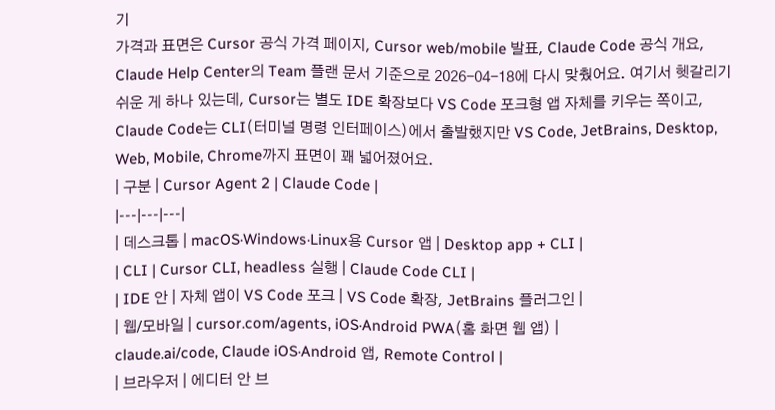기
가격과 표면은 Cursor 공식 가격 페이지, Cursor web/mobile 발표, Claude Code 공식 개요, Claude Help Center의 Team 플랜 문서 기준으로 2026-04-18에 다시 맞췄어요. 여기서 헷갈리기 쉬운 게 하나 있는데, Cursor는 별도 IDE 확장보다 VS Code 포크형 앱 자체를 키우는 쪽이고, Claude Code는 CLI(터미널 명령 인터페이스)에서 출발했지만 VS Code, JetBrains, Desktop, Web, Mobile, Chrome까지 표면이 꽤 넓어졌어요.
| 구분 | Cursor Agent 2 | Claude Code |
|---|---|---|
| 데스크톱 | macOS·Windows·Linux용 Cursor 앱 | Desktop app + CLI |
| CLI | Cursor CLI, headless 실행 | Claude Code CLI |
| IDE 안 | 자체 앱이 VS Code 포크 | VS Code 확장, JetBrains 플러그인 |
| 웹/모바일 | cursor.com/agents, iOS·Android PWA(홈 화면 웹 앱) |
claude.ai/code, Claude iOS·Android 앱, Remote Control |
| 브라우저 | 에디터 안 브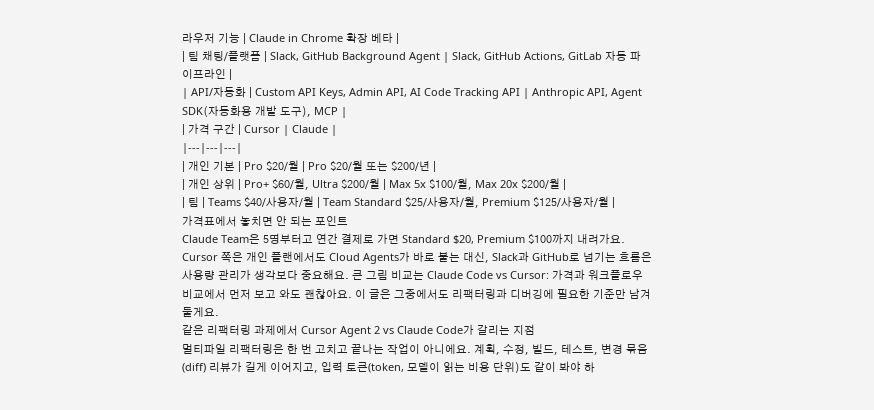라우저 기능 | Claude in Chrome 확장 베타 |
| 팀 채팅/플랫폼 | Slack, GitHub Background Agent | Slack, GitHub Actions, GitLab 자동 파이프라인 |
| API/자동화 | Custom API Keys, Admin API, AI Code Tracking API | Anthropic API, Agent SDK(자동화용 개발 도구), MCP |
| 가격 구간 | Cursor | Claude |
|---|---|---|
| 개인 기본 | Pro $20/월 | Pro $20/월 또는 $200/년 |
| 개인 상위 | Pro+ $60/월, Ultra $200/월 | Max 5x $100/월, Max 20x $200/월 |
| 팀 | Teams $40/사용자/월 | Team Standard $25/사용자/월, Premium $125/사용자/월 |
가격표에서 놓치면 안 되는 포인트
Claude Team은 5명부터고 연간 결제로 가면 Standard $20, Premium $100까지 내려가요. Cursor 쪽은 개인 플랜에서도 Cloud Agents가 바로 붙는 대신, Slack과 GitHub로 넘기는 흐름은 사용량 관리가 생각보다 중요해요. 큰 그림 비교는 Claude Code vs Cursor: 가격과 워크플로우 비교에서 먼저 보고 와도 괜찮아요. 이 글은 그중에서도 리팩터링과 디버깅에 필요한 기준만 남겨둘게요.
같은 리팩터링 과제에서 Cursor Agent 2 vs Claude Code가 갈리는 지점
멀티파일 리팩터링은 한 번 고치고 끝나는 작업이 아니에요. 계획, 수정, 빌드, 테스트, 변경 묶음(diff) 리뷰가 길게 이어지고, 입력 토큰(token, 모델이 읽는 비용 단위)도 같이 봐야 하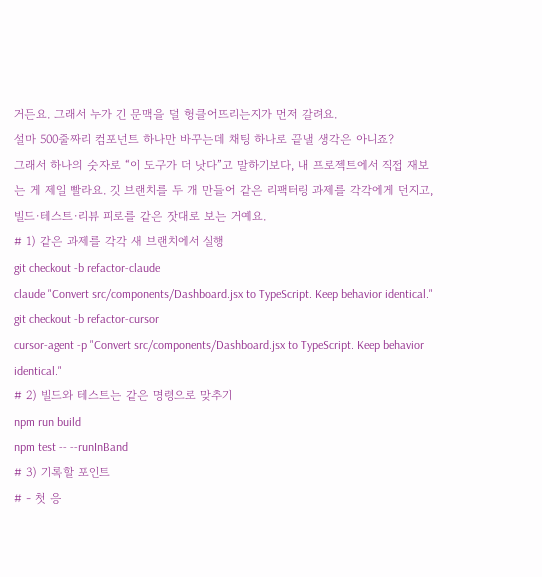거든요. 그래서 누가 긴 문맥을 덜 헝클어뜨리는지가 먼저 갈려요.
설마 500줄짜리 컴포넌트 하나만 바꾸는데 채팅 하나로 끝낼 생각은 아니죠?
그래서 하나의 숫자로 “이 도구가 더 낫다”고 말하기보다, 내 프로젝트에서 직접 재보는 게 제일 빨라요. 깃 브랜치를 두 개 만들어 같은 리팩터링 과제를 각각에게 던지고, 빌드·테스트·리뷰 피로를 같은 잣대로 보는 거예요.
# 1) 같은 과제를 각각 새 브랜치에서 실행
git checkout -b refactor-claude
claude "Convert src/components/Dashboard.jsx to TypeScript. Keep behavior identical."
git checkout -b refactor-cursor
cursor-agent -p "Convert src/components/Dashboard.jsx to TypeScript. Keep behavior identical."
# 2) 빌드와 테스트는 같은 명령으로 맞추기
npm run build
npm test -- --runInBand
# 3) 기록할 포인트
# - 첫 응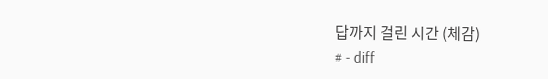답까지 걸린 시간 (체감)
# - diff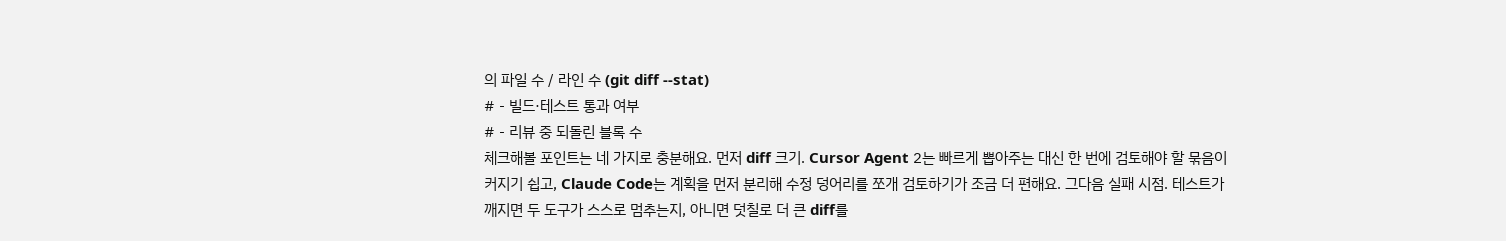의 파일 수 / 라인 수 (git diff --stat)
# - 빌드·테스트 통과 여부
# - 리뷰 중 되돌린 블록 수
체크해볼 포인트는 네 가지로 충분해요. 먼저 diff 크기. Cursor Agent 2는 빠르게 뽑아주는 대신 한 번에 검토해야 할 묶음이 커지기 쉽고, Claude Code는 계획을 먼저 분리해 수정 덩어리를 쪼개 검토하기가 조금 더 편해요. 그다음 실패 시점. 테스트가 깨지면 두 도구가 스스로 멈추는지, 아니면 덧칠로 더 큰 diff를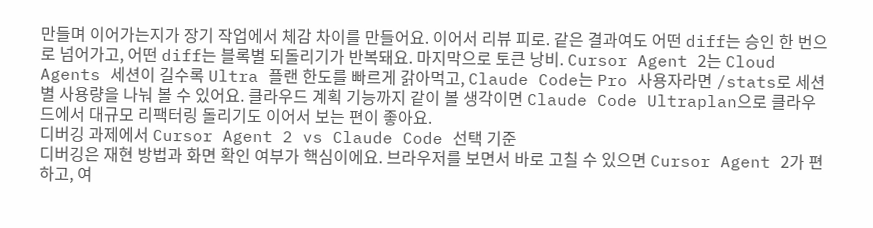만들며 이어가는지가 장기 작업에서 체감 차이를 만들어요. 이어서 리뷰 피로. 같은 결과여도 어떤 diff는 승인 한 번으로 넘어가고, 어떤 diff는 블록별 되돌리기가 반복돼요. 마지막으로 토큰 낭비. Cursor Agent 2는 Cloud Agents 세션이 길수록 Ultra 플랜 한도를 빠르게 갉아먹고, Claude Code는 Pro 사용자라면 /stats로 세션별 사용량을 나눠 볼 수 있어요. 클라우드 계획 기능까지 같이 볼 생각이면 Claude Code Ultraplan으로 클라우드에서 대규모 리팩터링 돌리기도 이어서 보는 편이 좋아요.
디버깅 과제에서 Cursor Agent 2 vs Claude Code 선택 기준
디버깅은 재현 방법과 화면 확인 여부가 핵심이에요. 브라우저를 보면서 바로 고칠 수 있으면 Cursor Agent 2가 편하고, 여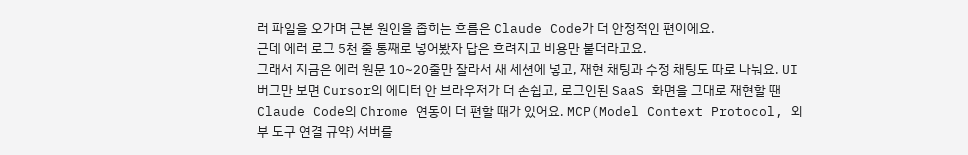러 파일을 오가며 근본 원인을 좁히는 흐름은 Claude Code가 더 안정적인 편이에요.
근데 에러 로그 5천 줄 통째로 넣어봤자 답은 흐려지고 비용만 붙더라고요.
그래서 지금은 에러 원문 10~20줄만 잘라서 새 세션에 넣고, 재현 채팅과 수정 채팅도 따로 나눠요. UI 버그만 보면 Cursor의 에디터 안 브라우저가 더 손쉽고, 로그인된 SaaS 화면을 그대로 재현할 땐 Claude Code의 Chrome 연동이 더 편할 때가 있어요. MCP(Model Context Protocol, 외부 도구 연결 규약) 서버를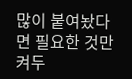많이 붙여놨다면 필요한 것만 켜두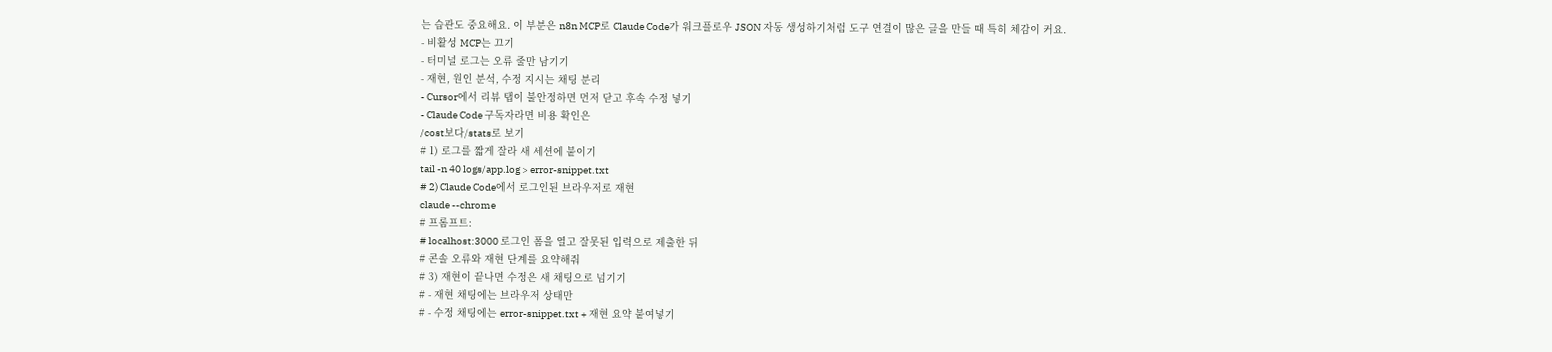는 습관도 중요해요. 이 부분은 n8n MCP로 Claude Code가 워크플로우 JSON 자동 생성하기처럼 도구 연결이 많은 글을 만들 때 특히 체감이 커요.
- 비활성 MCP는 끄기
- 터미널 로그는 오류 줄만 남기기
- 재현, 원인 분석, 수정 지시는 채팅 분리
- Cursor에서 리뷰 탭이 불안정하면 먼저 닫고 후속 수정 넣기
- Claude Code 구독자라면 비용 확인은
/cost보다/stats로 보기
# 1) 로그를 짧게 잘라 새 세션에 붙이기
tail -n 40 logs/app.log > error-snippet.txt
# 2) Claude Code에서 로그인된 브라우저로 재현
claude --chrome
# 프롬프트:
# localhost:3000 로그인 폼을 열고 잘못된 입력으로 제출한 뒤
# 콘솔 오류와 재현 단계를 요약해줘
# 3) 재현이 끝나면 수정은 새 채팅으로 넘기기
# - 재현 채팅에는 브라우저 상태만
# - 수정 채팅에는 error-snippet.txt + 재현 요약 붙여넣기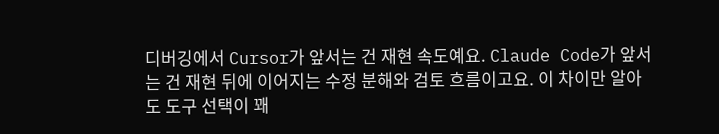디버깅에서 Cursor가 앞서는 건 재현 속도예요. Claude Code가 앞서는 건 재현 뒤에 이어지는 수정 분해와 검토 흐름이고요. 이 차이만 알아도 도구 선택이 꽤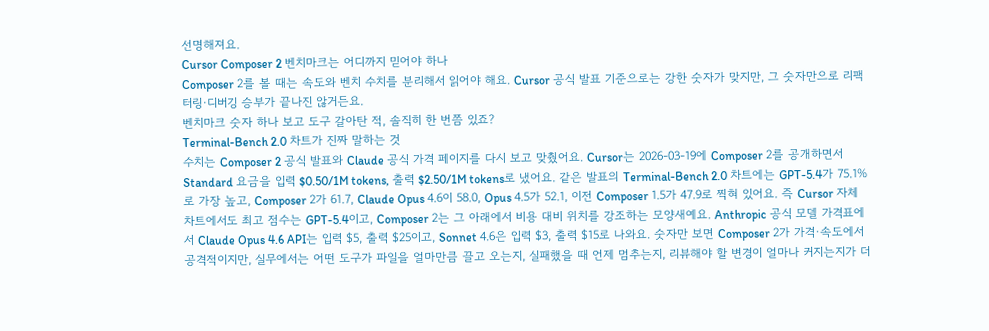선명해져요.
Cursor Composer 2 벤치마크는 어디까지 믿어야 하나
Composer 2를 볼 때는 속도와 벤치 수치를 분리해서 읽어야 해요. Cursor 공식 발표 기준으로는 강한 숫자가 맞지만, 그 숫자만으로 리팩터링·디버깅 승부가 끝나진 않거든요.
벤치마크 숫자 하나 보고 도구 갈아탄 적, 솔직히 한 번쯤 있죠?
Terminal-Bench 2.0 차트가 진짜 말하는 것
수치는 Composer 2 공식 발표와 Claude 공식 가격 페이지를 다시 보고 맞췄어요. Cursor는 2026-03-19에 Composer 2를 공개하면서 Standard 요금을 입력 $0.50/1M tokens, 출력 $2.50/1M tokens로 냈어요. 같은 발표의 Terminal-Bench 2.0 차트에는 GPT-5.4가 75.1%로 가장 높고, Composer 2가 61.7, Claude Opus 4.6이 58.0, Opus 4.5가 52.1, 이전 Composer 1.5가 47.9로 찍혀 있어요. 즉 Cursor 자체 차트에서도 최고 점수는 GPT-5.4이고, Composer 2는 그 아래에서 비용 대비 위치를 강조하는 모양새예요. Anthropic 공식 모델 가격표에서 Claude Opus 4.6 API는 입력 $5, 출력 $25이고, Sonnet 4.6은 입력 $3, 출력 $15로 나와요. 숫자만 보면 Composer 2가 가격·속도에서 공격적이지만, 실무에서는 어떤 도구가 파일을 얼마만큼 끌고 오는지, 실패했을 때 언제 멈추는지, 리뷰해야 할 변경이 얼마나 커지는지가 더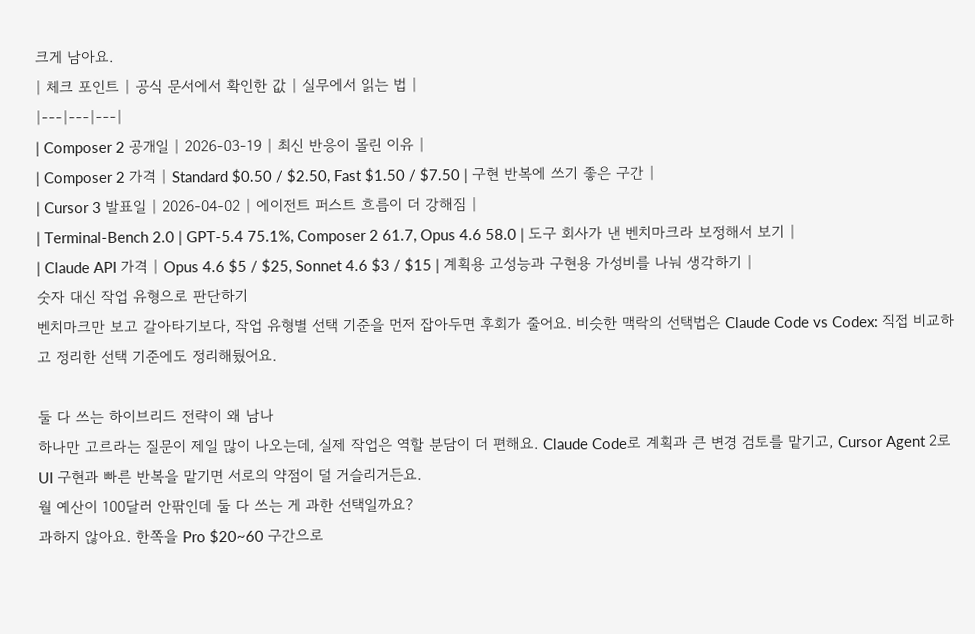크게 남아요.
| 체크 포인트 | 공식 문서에서 확인한 값 | 실무에서 읽는 법 |
|---|---|---|
| Composer 2 공개일 | 2026-03-19 | 최신 반응이 몰린 이유 |
| Composer 2 가격 | Standard $0.50 / $2.50, Fast $1.50 / $7.50 | 구현 반복에 쓰기 좋은 구간 |
| Cursor 3 발표일 | 2026-04-02 | 에이전트 퍼스트 흐름이 더 강해짐 |
| Terminal-Bench 2.0 | GPT-5.4 75.1%, Composer 2 61.7, Opus 4.6 58.0 | 도구 회사가 낸 벤치마크라 보정해서 보기 |
| Claude API 가격 | Opus 4.6 $5 / $25, Sonnet 4.6 $3 / $15 | 계획용 고성능과 구현용 가성비를 나눠 생각하기 |
숫자 대신 작업 유형으로 판단하기
벤치마크만 보고 갈아타기보다, 작업 유형별 선택 기준을 먼저 잡아두면 후회가 줄어요. 비슷한 맥락의 선택법은 Claude Code vs Codex: 직접 비교하고 정리한 선택 기준에도 정리해뒀어요.

둘 다 쓰는 하이브리드 전략이 왜 남나
하나만 고르라는 질문이 제일 많이 나오는데, 실제 작업은 역할 분담이 더 편해요. Claude Code로 계획과 큰 변경 검토를 맡기고, Cursor Agent 2로 UI 구현과 빠른 반복을 맡기면 서로의 약점이 덜 거슬리거든요.
월 예산이 100달러 안팎인데 둘 다 쓰는 게 과한 선택일까요?
과하지 않아요. 한쪽을 Pro $20~60 구간으로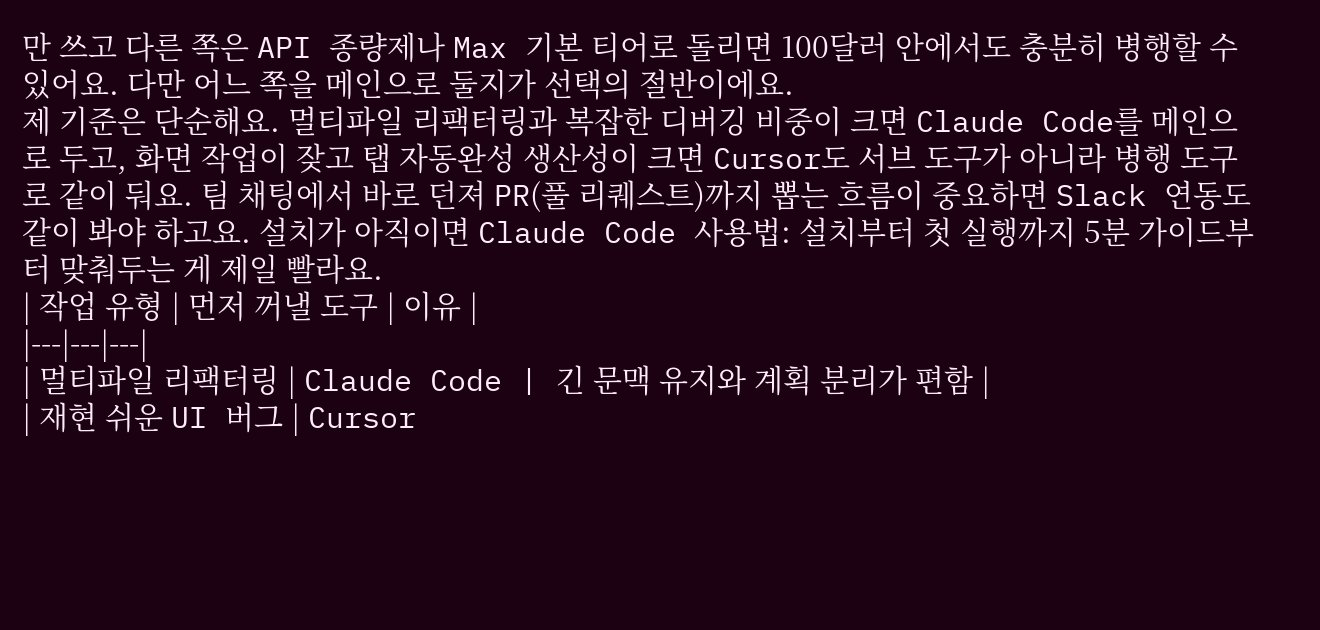만 쓰고 다른 쪽은 API 종량제나 Max 기본 티어로 돌리면 100달러 안에서도 충분히 병행할 수 있어요. 다만 어느 쪽을 메인으로 둘지가 선택의 절반이에요.
제 기준은 단순해요. 멀티파일 리팩터링과 복잡한 디버깅 비중이 크면 Claude Code를 메인으로 두고, 화면 작업이 잦고 탭 자동완성 생산성이 크면 Cursor도 서브 도구가 아니라 병행 도구로 같이 둬요. 팀 채팅에서 바로 던져 PR(풀 리퀘스트)까지 뽑는 흐름이 중요하면 Slack 연동도 같이 봐야 하고요. 설치가 아직이면 Claude Code 사용법: 설치부터 첫 실행까지 5분 가이드부터 맞춰두는 게 제일 빨라요.
| 작업 유형 | 먼저 꺼낼 도구 | 이유 |
|---|---|---|
| 멀티파일 리팩터링 | Claude Code | 긴 문맥 유지와 계획 분리가 편함 |
| 재현 쉬운 UI 버그 | Cursor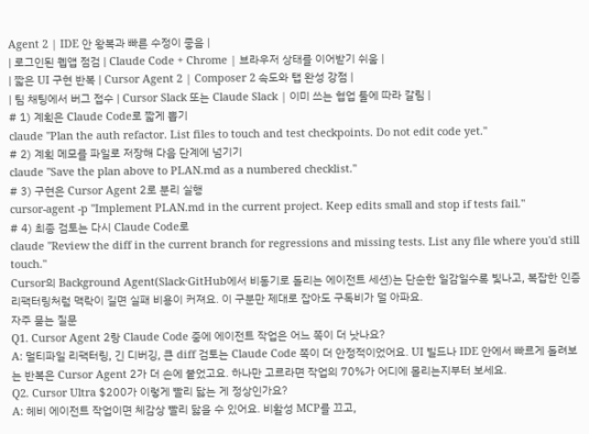Agent 2 | IDE 안 왕복과 빠른 수정이 좋음 |
| 로그인된 웹앱 점검 | Claude Code + Chrome | 브라우저 상태를 이어받기 쉬움 |
| 짧은 UI 구현 반복 | Cursor Agent 2 | Composer 2 속도와 탭 완성 강점 |
| 팀 채팅에서 버그 접수 | Cursor Slack 또는 Claude Slack | 이미 쓰는 협업 툴에 따라 갈림 |
# 1) 계획은 Claude Code로 짧게 뽑기
claude "Plan the auth refactor. List files to touch and test checkpoints. Do not edit code yet."
# 2) 계획 메모를 파일로 저장해 다음 단계에 넘기기
claude "Save the plan above to PLAN.md as a numbered checklist."
# 3) 구현은 Cursor Agent 2로 분리 실행
cursor-agent -p "Implement PLAN.md in the current project. Keep edits small and stop if tests fail."
# 4) 최종 검토는 다시 Claude Code로
claude "Review the diff in the current branch for regressions and missing tests. List any file where you'd still touch."
Cursor의 Background Agent(Slack·GitHub에서 비동기로 돌리는 에이전트 세션)는 단순한 일감일수록 빛나고, 복잡한 인증 리팩터링처럼 맥락이 길면 실패 비용이 커져요. 이 구분만 제대로 잡아도 구독비가 덜 아파요.
자주 묻는 질문
Q1. Cursor Agent 2랑 Claude Code 중에 에이전트 작업은 어느 쪽이 더 낫나요?
A: 멀티파일 리팩터링, 긴 디버깅, 큰 diff 검토는 Claude Code 쪽이 더 안정적이었어요. UI 빌드나 IDE 안에서 빠르게 돌려보는 반복은 Cursor Agent 2가 더 손에 붙었고요. 하나만 고르라면 작업의 70%가 어디에 몰리는지부터 보세요.
Q2. Cursor Ultra $200가 이렇게 빨리 닳는 게 정상인가요?
A: 헤비 에이전트 작업이면 체감상 빨리 닳을 수 있어요. 비활성 MCP를 끄고,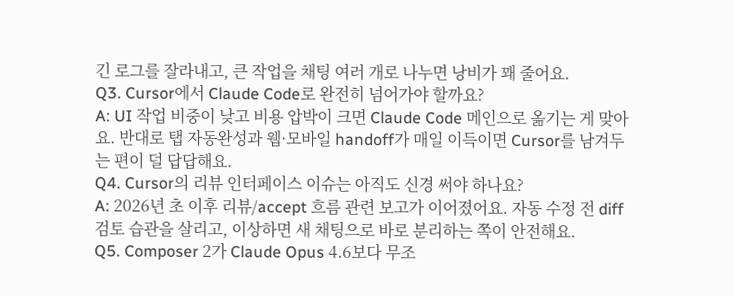긴 로그를 잘라내고, 큰 작업을 채팅 여러 개로 나누면 낭비가 꽤 줄어요.
Q3. Cursor에서 Claude Code로 완전히 넘어가야 할까요?
A: UI 작업 비중이 낮고 비용 압박이 크면 Claude Code 메인으로 옮기는 게 맞아요. 반대로 탭 자동완성과 웹·모바일 handoff가 매일 이득이면 Cursor를 남겨두는 편이 덜 답답해요.
Q4. Cursor의 리뷰 인터페이스 이슈는 아직도 신경 써야 하나요?
A: 2026년 초 이후 리뷰/accept 흐름 관련 보고가 이어졌어요. 자동 수정 전 diff 검토 습관을 살리고, 이상하면 새 채팅으로 바로 분리하는 쪽이 안전해요.
Q5. Composer 2가 Claude Opus 4.6보다 무조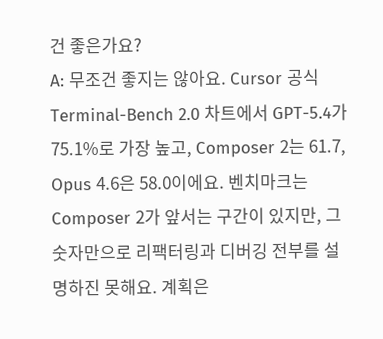건 좋은가요?
A: 무조건 좋지는 않아요. Cursor 공식 Terminal-Bench 2.0 차트에서 GPT-5.4가 75.1%로 가장 높고, Composer 2는 61.7, Opus 4.6은 58.0이에요. 벤치마크는 Composer 2가 앞서는 구간이 있지만, 그 숫자만으로 리팩터링과 디버깅 전부를 설명하진 못해요. 계획은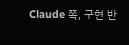Claude 쪽, 구현 반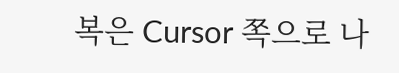복은 Cursor 쪽으로 나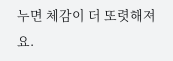누면 체감이 더 또렷해져요.